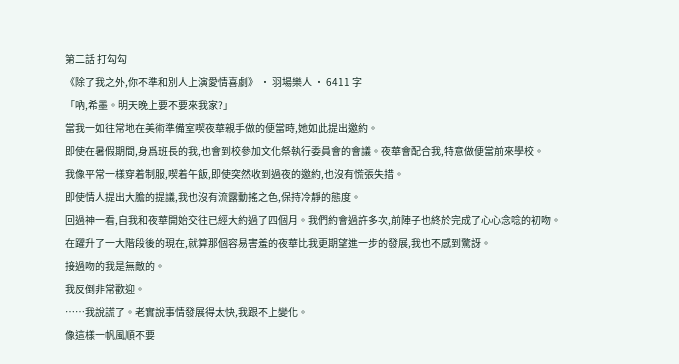第二話 打勾勾
《除了我之外,你不準和別人上演愛情喜劇》 · 羽場樂人 · 6411 字
「吶,希墨。明天晚上要不要來我家?」
當我一如往常地在美術準備室喫夜華親手做的便當時,她如此提出邀約。
即使在暑假期間,身爲班長的我,也會到校參加文化祭執行委員會的會議。夜華會配合我,特意做便當前來學校。
我像平常一樣穿着制服,喫着午飯,即使突然收到過夜的邀約,也沒有慌張失措。
即使情人提出大膽的提議,我也沒有流露動搖之色,保持冷靜的態度。
回過神一看,自我和夜華開始交往已經大約過了四個月。我們約會過許多次,前陣子也終於完成了心心念唸的初吻。
在躍升了一大階段後的現在,就算那個容易害羞的夜華比我更期望進一步的發展,我也不感到驚訝。
接過吻的我是無敵的。
我反倒非常歡迎。
……我說謊了。老實說事情發展得太快,我跟不上變化。
像這樣一帆風順不要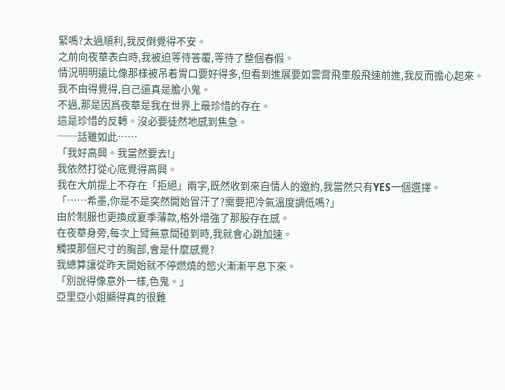緊嗎?太過順利,我反倒覺得不安。
之前向夜華表白時,我被迫等待答覆,等待了整個春假。
情況明明遠比像那樣被吊着胃口要好得多,但看到進展要如雲霄飛車般飛速前進,我反而擔心起來。
我不由得覺得,自己還真是膽小鬼。
不過,那是因爲夜華是我在世界上最珍惜的存在。
這是珍惜的反轉。沒必要徒然地感到焦急。
──話雖如此……
「我好高興。我當然要去!」
我依然打從心底覺得高興。
我在大前提上不存在「拒絕」兩字,既然收到來自情人的邀約,我當然只有YES一個選擇。
「……希墨,你是不是突然開始冒汗了?需要把冷氣溫度調低嗎?」
由於制服也更換成夏季薄款,格外增強了那股存在感。
在夜華身旁,每次上臂無意間碰到時,我就會心跳加速。
觸摸那個尺寸的胸部,會是什麼感覺?
我總算讓從昨天開始就不停燃燒的慾火漸漸平息下來。
「別說得像意外一樣,色鬼。」
亞里亞小姐顯得真的很難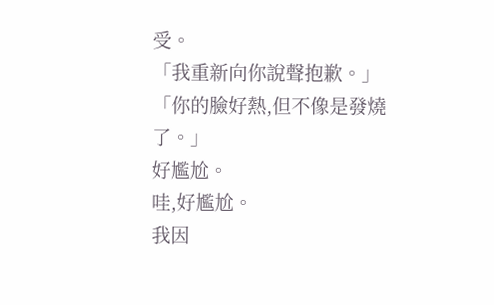受。
「我重新向你說聲抱歉。」
「你的臉好熱,但不像是發燒了。」
好尷尬。
哇,好尷尬。
我因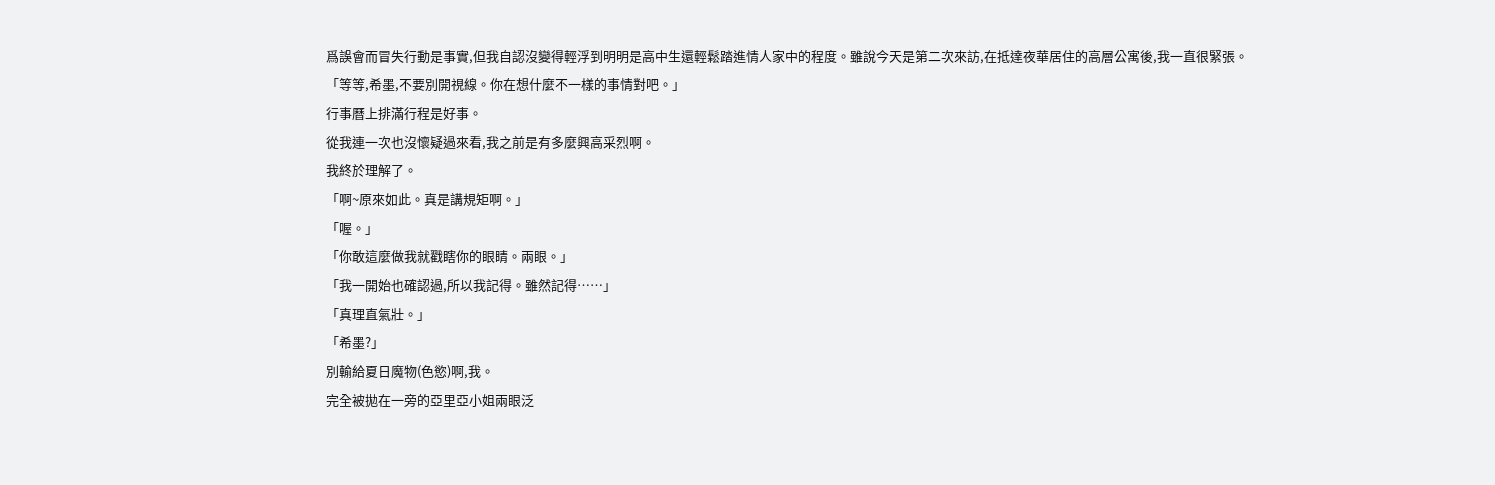爲誤會而冒失行動是事實,但我自認沒變得輕浮到明明是高中生還輕鬆踏進情人家中的程度。雖說今天是第二次來訪,在抵達夜華居住的高層公寓後,我一直很緊張。
「等等,希墨,不要別開視線。你在想什麼不一樣的事情對吧。」
行事曆上排滿行程是好事。
從我連一次也沒懷疑過來看,我之前是有多麼興高采烈啊。
我終於理解了。
「啊~原來如此。真是講規矩啊。」
「喔。」
「你敢這麼做我就戳瞎你的眼睛。兩眼。」
「我一開始也確認過,所以我記得。雖然記得……」
「真理直氣壯。」
「希墨?」
別輸給夏日魔物(色慾)啊,我。
完全被拋在一旁的亞里亞小姐兩眼泛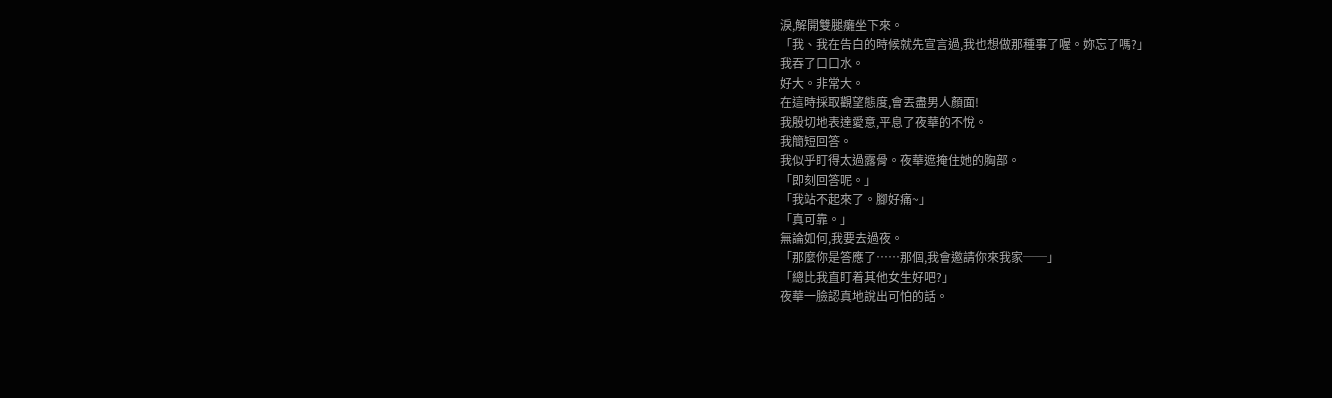淚,解開雙腿癱坐下來。
「我、我在告白的時候就先宣言過,我也想做那種事了喔。妳忘了嗎?」
我吞了口口水。
好大。非常大。
在這時採取觀望態度,會丟盡男人顏面!
我殷切地表達愛意,平息了夜華的不悅。
我簡短回答。
我似乎盯得太過露骨。夜華遮掩住她的胸部。
「即刻回答呢。」
「我站不起來了。腳好痛~」
「真可靠。」
無論如何,我要去過夜。
「那麼你是答應了……那個,我會邀請你來我家──」
「總比我直盯着其他女生好吧?」
夜華一臉認真地說出可怕的話。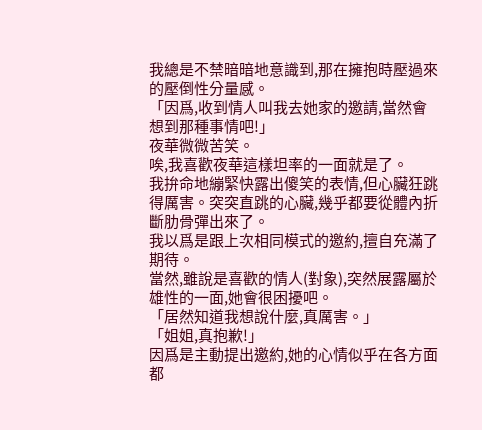我總是不禁暗暗地意識到,那在擁抱時壓過來的壓倒性分量感。
「因爲,收到情人叫我去她家的邀請,當然會想到那種事情吧!」
夜華微微苦笑。
唉,我喜歡夜華這樣坦率的一面就是了。
我拚命地繃緊快露出傻笑的表情,但心臟狂跳得厲害。突突直跳的心臟,幾乎都要從體內折斷肋骨彈出來了。
我以爲是跟上次相同模式的邀約,擅自充滿了期待。
當然,雖說是喜歡的情人(對象),突然展露屬於雄性的一面,她會很困擾吧。
「居然知道我想說什麼,真厲害。」
「姐姐,真抱歉!」
因爲是主動提出邀約,她的心情似乎在各方面都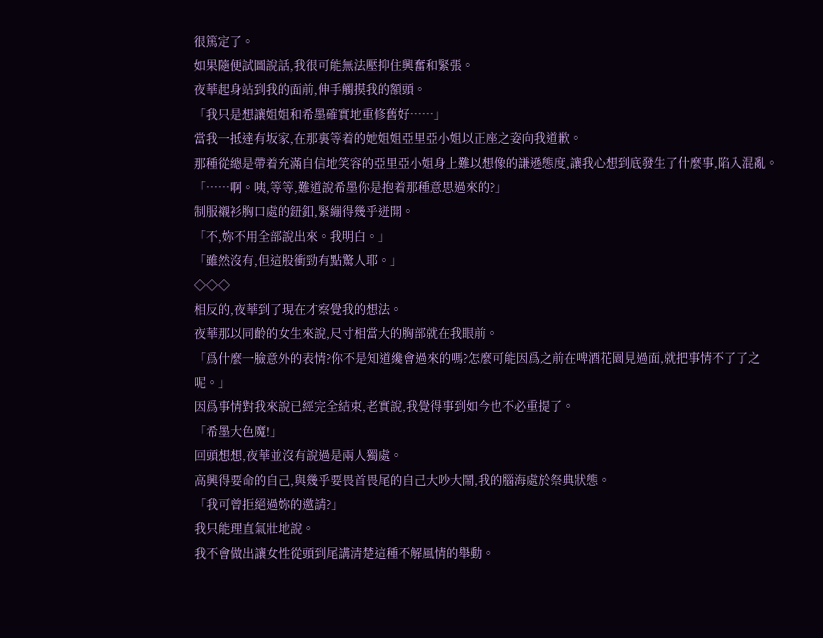很篤定了。
如果隨便試圖說話,我很可能無法壓抑住興奮和緊張。
夜華起身站到我的面前,伸手觸摸我的額頭。
「我只是想讓姐姐和希墨確實地重修舊好……」
當我一抵達有坂家,在那裏等着的她姐姐亞里亞小姐以正座之姿向我道歉。
那種從總是帶着充滿自信地笑容的亞里亞小姐身上難以想像的謙遜態度,讓我心想到底發生了什麼事,陷入混亂。
「……啊。咦,等等,難道說希墨你是抱着那種意思過來的?」
制服襯衫胸口處的鈕釦,緊繃得幾乎迸開。
「不,妳不用全部說出來。我明白。」
「雖然沒有,但這股衝勁有點驚人耶。」
◇◇◇
相反的,夜華到了現在才察覺我的想法。
夜華那以同齡的女生來說,尺寸相當大的胸部就在我眼前。
「爲什麼一臉意外的表情?你不是知道纔會過來的嗎?怎麼可能因爲之前在啤酒花園見過面,就把事情不了了之呢。」
因爲事情對我來說已經完全結束,老實說,我覺得事到如今也不必重提了。
「希墨大色魔!」
回頭想想,夜華並沒有說過是兩人獨處。
高興得要命的自己,與幾乎要畏首畏尾的自己大吵大鬧,我的腦海處於祭典狀態。
「我可曾拒絕過妳的邀請?」
我只能理直氣壯地說。
我不會做出讓女性從頭到尾講清楚這種不解風情的舉動。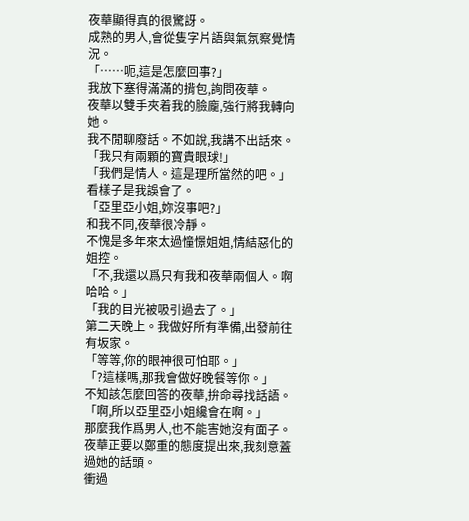夜華顯得真的很驚訝。
成熟的男人,會從隻字片語與氣氛察覺情況。
「……呃,這是怎麼回事?」
我放下塞得滿滿的揹包,詢問夜華。
夜華以雙手夾着我的臉龐,強行將我轉向她。
我不閒聊廢話。不如說,我講不出話來。
「我只有兩顆的寶貴眼球!」
「我們是情人。這是理所當然的吧。」
看樣子是我誤會了。
「亞里亞小姐,妳沒事吧?」
和我不同,夜華很冷靜。
不愧是多年來太過憧憬姐姐,情結惡化的姐控。
「不,我還以爲只有我和夜華兩個人。啊哈哈。」
「我的目光被吸引過去了。」
第二天晚上。我做好所有準備,出發前往有坂家。
「等等,你的眼神很可怕耶。」
「?這樣嗎,那我會做好晚餐等你。」
不知該怎麼回答的夜華,拚命尋找話語。
「啊,所以亞里亞小姐纔會在啊。」
那麼我作爲男人,也不能害她沒有面子。
夜華正要以鄭重的態度提出來,我刻意蓋過她的話頭。
衝過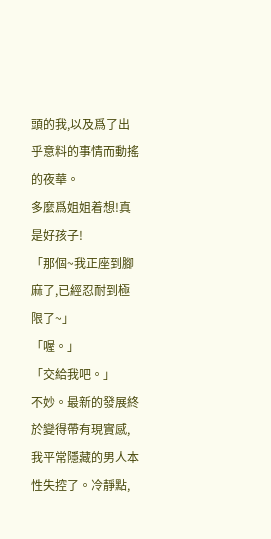頭的我,以及爲了出乎意料的事情而動搖的夜華。
多麼爲姐姐着想!真是好孩子!
「那個~我正座到腳麻了,已經忍耐到極限了~」
「喔。」
「交給我吧。」
不妙。最新的發展終於變得帶有現實感,我平常隱藏的男人本性失控了。冷靜點,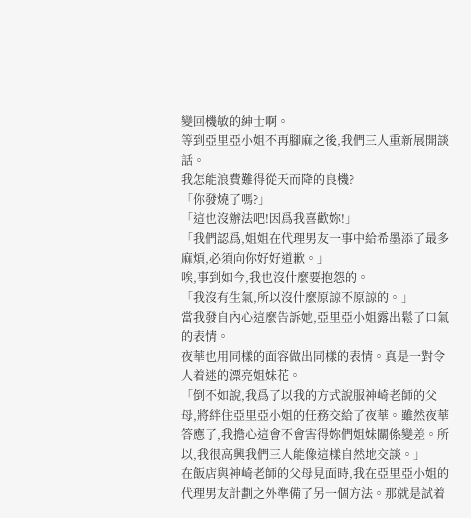變回機敏的紳士啊。
等到亞里亞小姐不再腳麻之後,我們三人重新展開談話。
我怎能浪費難得從天而降的良機?
「你發燒了嗎?」
「這也沒辦法吧!因爲我喜歡妳!」
「我們認爲,姐姐在代理男友一事中給希墨添了最多麻煩,必須向你好好道歉。」
唉,事到如今,我也沒什麼要抱怨的。
「我沒有生氣,所以沒什麼原諒不原諒的。」
當我發自內心這麼告訴她,亞里亞小姐露出鬆了口氣的表情。
夜華也用同樣的面容做出同樣的表情。真是一對令人着迷的漂亮姐妹花。
「倒不如說,我爲了以我的方式說服神崎老師的父母,將絆住亞里亞小姐的任務交給了夜華。雖然夜華答應了,我擔心這會不會害得妳們姐妹關係變差。所以,我很高興我們三人能像這樣自然地交談。」
在飯店與神崎老師的父母見面時,我在亞里亞小姐的代理男友計劃之外準備了另一個方法。那就是試着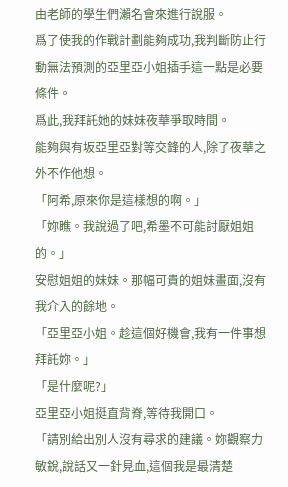由老師的學生們瀨名會來進行說服。
爲了使我的作戰計劃能夠成功,我判斷防止行動無法預測的亞里亞小姐插手這一點是必要條件。
爲此,我拜託她的妹妹夜華爭取時間。
能夠與有坂亞里亞對等交鋒的人,除了夜華之外不作他想。
「阿希,原來你是這樣想的啊。」
「妳瞧。我說過了吧,希墨不可能討厭姐姐的。」
安慰姐姐的妹妹。那幅可貴的姐妹畫面,沒有我介入的餘地。
「亞里亞小姐。趁這個好機會,我有一件事想拜託妳。」
「是什麼呢?」
亞里亞小姐挺直背脊,等待我開口。
「請別給出別人沒有尋求的建議。妳觀察力敏銳,說話又一針見血,這個我是最清楚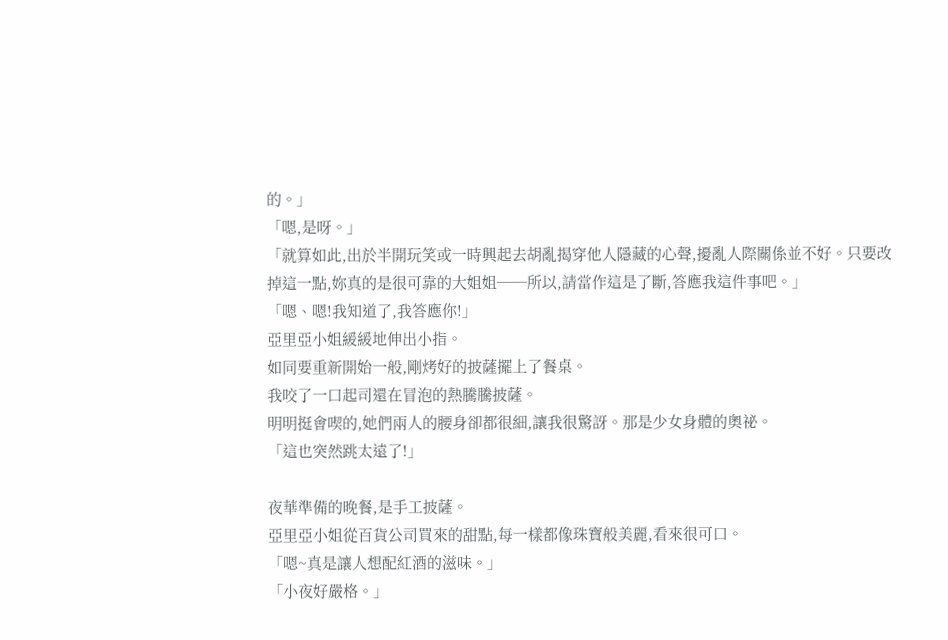的。」
「嗯,是呀。」
「就算如此,出於半開玩笑或一時興起去胡亂揭穿他人隱藏的心聲,擾亂人際關係並不好。只要改掉這一點,妳真的是很可靠的大姐姐──所以,請當作這是了斷,答應我這件事吧。」
「嗯、嗯!我知道了,我答應你!」
亞里亞小姐緩緩地伸出小指。
如同要重新開始一般,剛烤好的披薩擺上了餐桌。
我咬了一口起司還在冒泡的熱騰騰披薩。
明明挺會喫的,她們兩人的腰身卻都很細,讓我很驚訝。那是少女身體的奧祕。
「這也突然跳太遠了!」

夜華準備的晚餐,是手工披薩。
亞里亞小姐從百貨公司買來的甜點,每一樣都像珠寶般美麗,看來很可口。
「嗯~真是讓人想配紅酒的滋味。」
「小夜好嚴格。」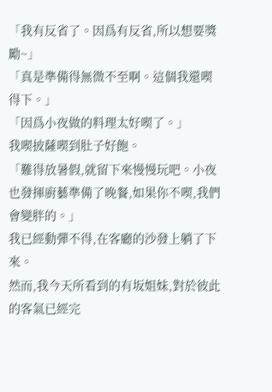「我有反省了。因爲有反省,所以想要獎勵~」
「真是準備得無微不至啊。這個我還喫得下。」
「因爲小夜做的料理太好喫了。」
我喫披薩喫到肚子好飽。
「難得放暑假,就留下來慢慢玩吧。小夜也發揮廚藝準備了晚餐,如果你不喫,我們會變胖的。」
我已經動彈不得,在客廳的沙發上躺了下來。
然而,我今天所看到的有坂姐妹,對於彼此的客氣已經完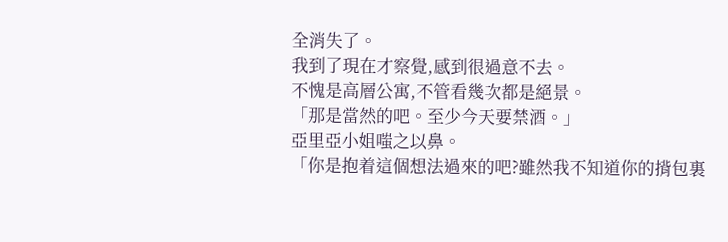全消失了。
我到了現在才察覺,感到很過意不去。
不愧是高層公寓,不管看幾次都是絕景。
「那是當然的吧。至少今天要禁酒。」
亞里亞小姐嗤之以鼻。
「你是抱着這個想法過來的吧?雖然我不知道你的揹包裏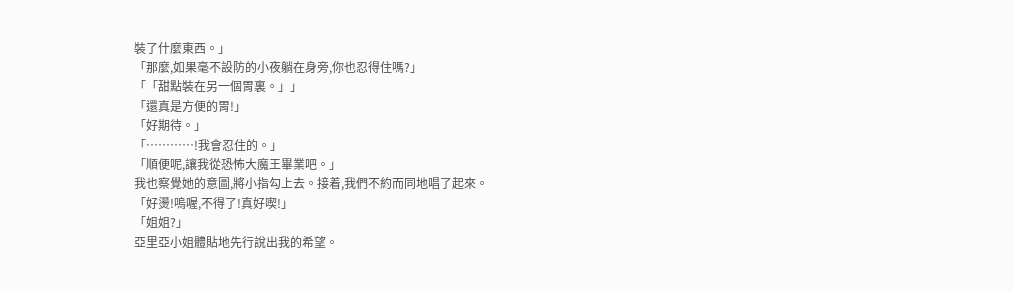裝了什麼東西。」
「那麼,如果毫不設防的小夜躺在身旁,你也忍得住嗎?」
「「甜點裝在另一個胃裏。」」
「還真是方便的胃!」
「好期待。」
「…………!我會忍住的。」
「順便呢,讓我從恐怖大魔王畢業吧。」
我也察覺她的意圖,將小指勾上去。接着,我們不約而同地唱了起來。
「好燙!嗚喔,不得了!真好喫!」
「姐姐?」
亞里亞小姐體貼地先行說出我的希望。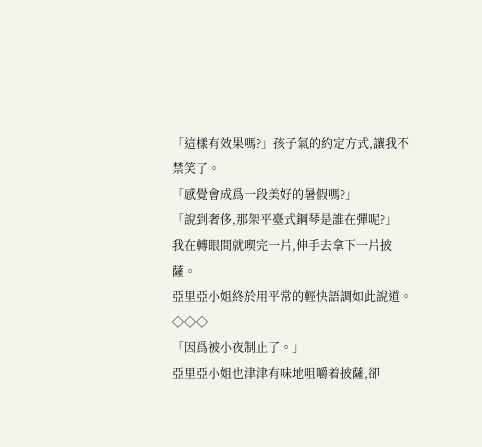「這樣有效果嗎?」孩子氣的約定方式,讓我不禁笑了。
「感覺會成爲一段美好的暑假嗎?」
「說到奢侈,那架平臺式鋼琴是誰在彈呢?」
我在轉眼間就喫完一片,伸手去拿下一片披薩。
亞里亞小姐終於用平常的輕快語調如此說道。
◇◇◇
「因爲被小夜制止了。」
亞里亞小姐也津津有味地咀嚼着披薩,卻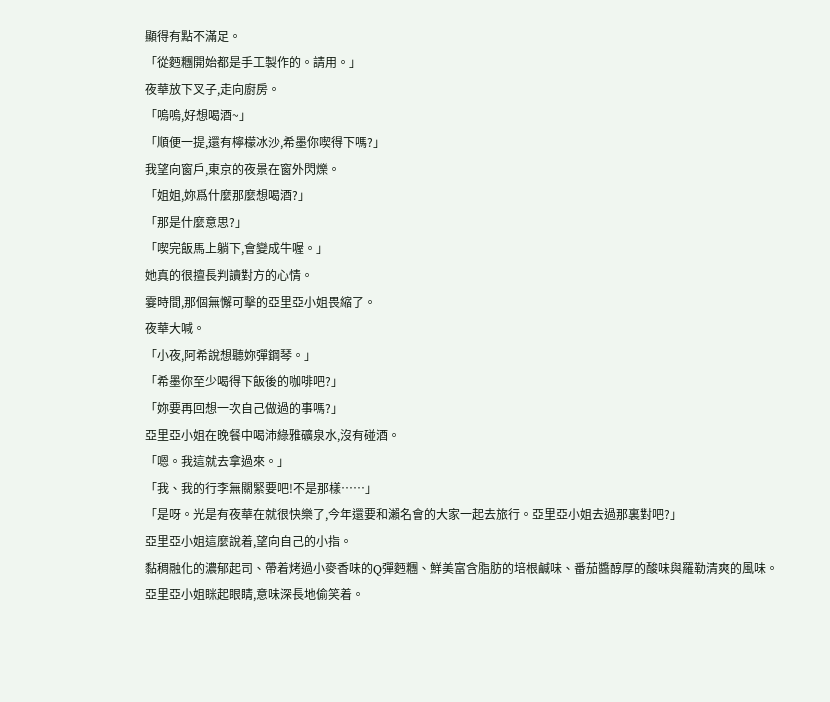顯得有點不滿足。
「從麪糰開始都是手工製作的。請用。」
夜華放下叉子,走向廚房。
「嗚嗚,好想喝酒~」
「順便一提,還有檸檬冰沙,希墨你喫得下嗎?」
我望向窗戶,東京的夜景在窗外閃爍。
「姐姐,妳爲什麼那麼想喝酒?」
「那是什麼意思?」
「喫完飯馬上躺下,會變成牛喔。」
她真的很擅長判讀對方的心情。
霎時間,那個無懈可擊的亞里亞小姐畏縮了。
夜華大喊。
「小夜,阿希說想聽妳彈鋼琴。」
「希墨你至少喝得下飯後的咖啡吧?」
「妳要再回想一次自己做過的事嗎?」
亞里亞小姐在晚餐中喝沛綠雅礦泉水,沒有碰酒。
「嗯。我這就去拿過來。」
「我、我的行李無關緊要吧!不是那樣……」
「是呀。光是有夜華在就很快樂了,今年還要和瀨名會的大家一起去旅行。亞里亞小姐去過那裏對吧?」
亞里亞小姐這麼說着,望向自己的小指。
黏稠融化的濃郁起司、帶着烤過小麥香味的Q彈麪糰、鮮美富含脂肪的培根鹹味、番茄醬醇厚的酸味與羅勒清爽的風味。
亞里亞小姐眯起眼睛,意味深長地偷笑着。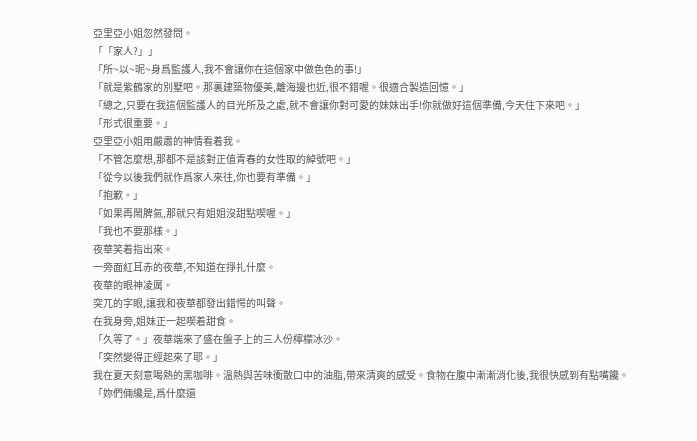亞里亞小姐忽然發問。
「「家人?」」
「所~以~呢~身爲監護人,我不會讓你在這個家中做色色的事!」
「就是紫鶴家的別墅吧。那裏建築物優美,離海邊也近,很不錯喔。很適合製造回憶。」
「總之,只要在我這個監護人的目光所及之處,就不會讓你對可愛的妹妹出手!你就做好這個準備,今天住下來吧。」
「形式很重要。」
亞里亞小姐用嚴肅的神情看着我。
「不管怎麼想,那都不是該對正值青春的女性取的綽號吧。」
「從今以後我們就作爲家人來往,你也要有準備。」
「抱歉。」
「如果再鬧脾氣,那就只有姐姐沒甜點喫喔。」
「我也不要那樣。」
夜華笑着指出來。
一旁面紅耳赤的夜華,不知道在掙扎什麼。
夜華的眼神凌厲。
突兀的字眼,讓我和夜華都發出錯愕的叫聲。
在我身旁,姐妹正一起喫着甜食。
「久等了。」夜華端來了盛在盤子上的三人份檸檬冰沙。
「突然變得正經起來了耶。」
我在夏天刻意喝熱的黑咖啡。溫熱與苦味衝散口中的油脂,帶來清爽的感受。食物在腹中漸漸消化後,我很快感到有點嘴饞。
「妳們倆纔是,爲什麼還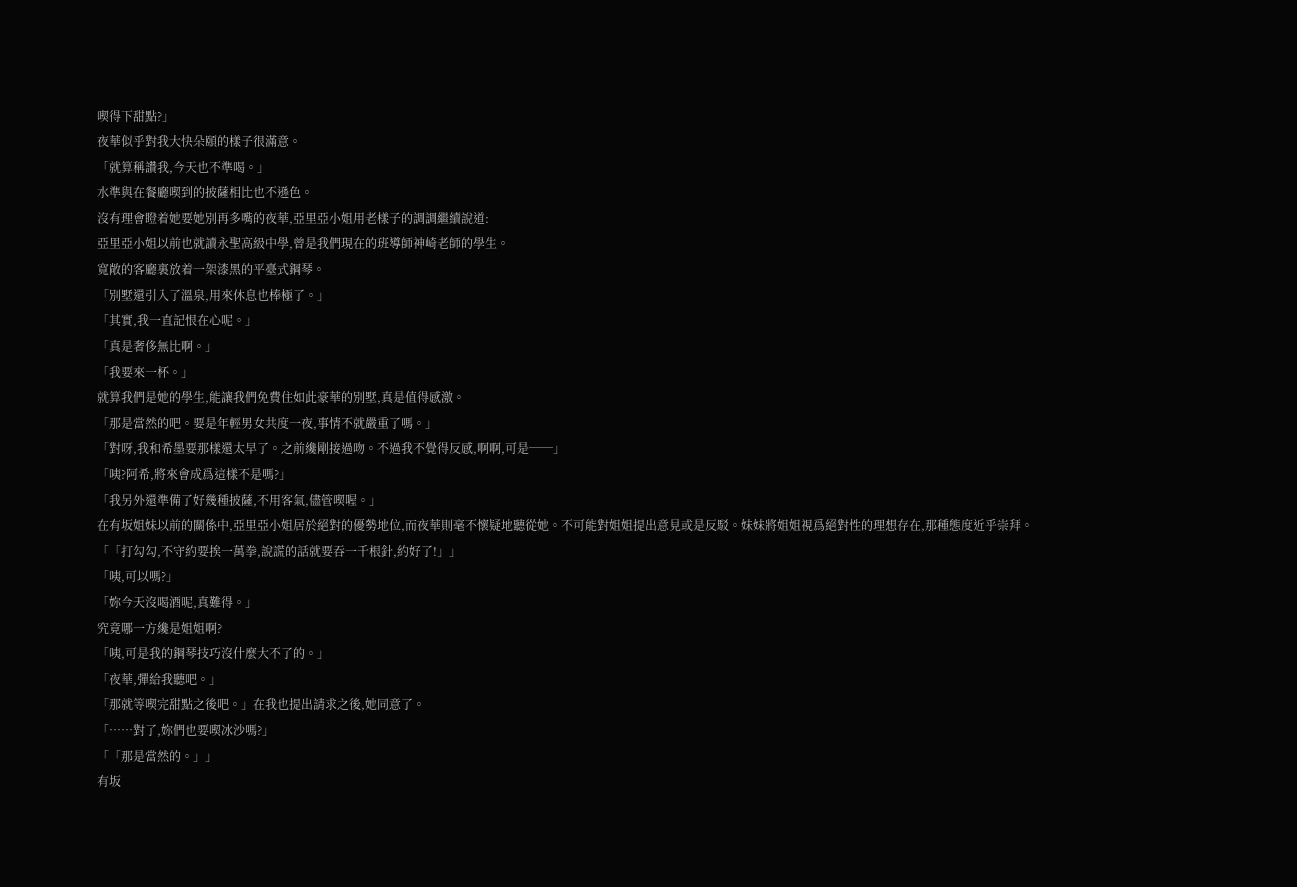喫得下甜點?」
夜華似乎對我大快朵頤的樣子很滿意。
「就算稱讚我,今天也不準喝。」
水準與在餐廳喫到的披薩相比也不遜色。
沒有理會瞪着她要她別再多嘴的夜華,亞里亞小姐用老樣子的調調繼續說道:
亞里亞小姐以前也就讀永聖高級中學,曾是我們現在的班導師神崎老師的學生。
寬敞的客廳裏放着一架漆黑的平臺式鋼琴。
「別墅還引入了溫泉,用來休息也棒極了。」
「其實,我一直記恨在心呢。」
「真是奢侈無比啊。」
「我要來一杯。」
就算我們是她的學生,能讓我們免費住如此豪華的別墅,真是值得感激。
「那是當然的吧。要是年輕男女共度一夜,事情不就嚴重了嗎。」
「對呀,我和希墨要那樣還太早了。之前纔剛接過吻。不過我不覺得反感,啊啊,可是──」
「咦?阿希,將來會成爲這樣不是嗎?」
「我另外還準備了好幾種披薩,不用客氣,儘管喫喔。」
在有坂姐妹以前的關係中,亞里亞小姐居於絕對的優勢地位,而夜華則毫不懷疑地聽從她。不可能對姐姐提出意見或是反駁。妹妹將姐姐視爲絕對性的理想存在,那種態度近乎崇拜。
「「打勾勾,不守約要挨一萬拳,說謊的話就要吞一千根針,約好了!」」
「咦,可以嗎?」
「妳今天沒喝酒呢,真難得。」
究竟哪一方纔是姐姐啊?
「咦,可是我的鋼琴技巧沒什麼大不了的。」
「夜華,彈給我聽吧。」
「那就等喫完甜點之後吧。」在我也提出請求之後,她同意了。
「……對了,妳們也要喫冰沙嗎?」
「「那是當然的。」」
有坂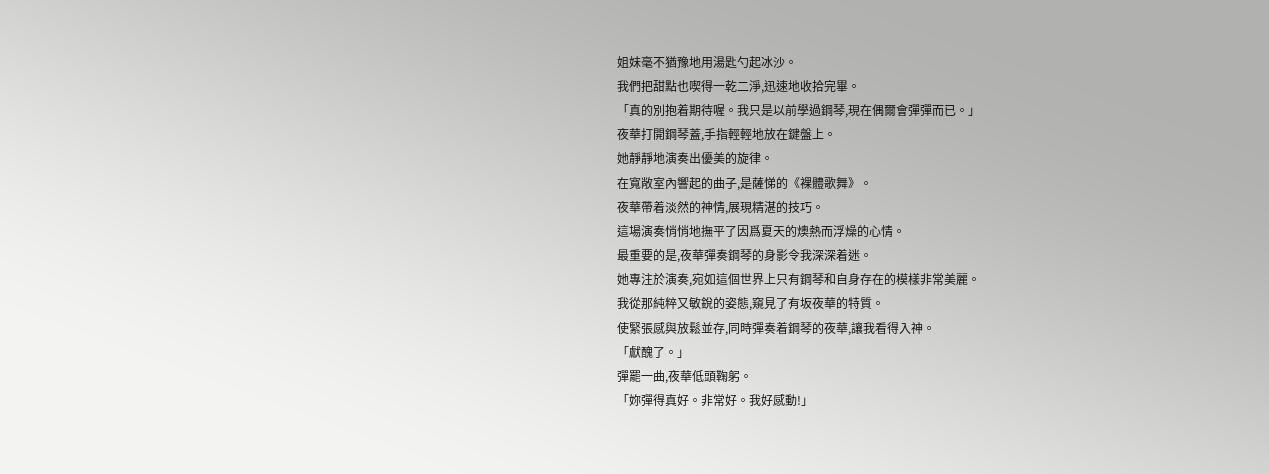姐妹毫不猶豫地用湯匙勺起冰沙。
我們把甜點也喫得一乾二淨,迅速地收拾完畢。
「真的別抱着期待喔。我只是以前學過鋼琴,現在偶爾會彈彈而已。」
夜華打開鋼琴蓋,手指輕輕地放在鍵盤上。
她靜靜地演奏出優美的旋律。
在寬敞室內響起的曲子,是薩悌的《裸體歌舞》。
夜華帶着淡然的神情,展現精湛的技巧。
這場演奏悄悄地撫平了因爲夏天的燠熱而浮燥的心情。
最重要的是,夜華彈奏鋼琴的身影令我深深着迷。
她專注於演奏,宛如這個世界上只有鋼琴和自身存在的模樣非常美麗。
我從那純粹又敏銳的姿態,窺見了有坂夜華的特質。
使緊張感與放鬆並存,同時彈奏着鋼琴的夜華,讓我看得入神。
「獻醜了。」
彈罷一曲,夜華低頭鞠躬。
「妳彈得真好。非常好。我好感動!」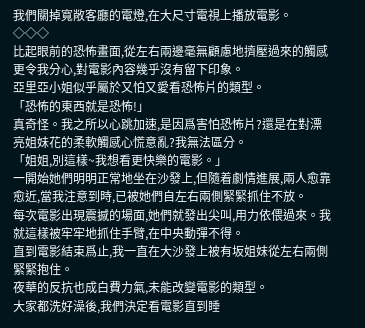我們關掉寬敞客廳的電燈,在大尺寸電視上播放電影。
◇◇◇
比起眼前的恐怖畫面,從左右兩邊毫無顧慮地擠壓過來的觸感更令我分心,對電影內容幾乎沒有留下印象。
亞里亞小姐似乎屬於又怕又愛看恐怖片的類型。
「恐怖的東西就是恐怖!」
真奇怪。我之所以心跳加速,是因爲害怕恐怖片?還是在對漂亮姐妹花的柔軟觸感心慌意亂?我無法區分。
「姐姐,別這樣~我想看更快樂的電影。」
一開始她們明明正常地坐在沙發上,但隨着劇情進展,兩人愈靠愈近,當我注意到時,已被她們自左右兩側緊緊抓住不放。
每次電影出現震撼的場面,她們就發出尖叫,用力依偎過來。我就這樣被牢牢地抓住手臂,在中央動彈不得。
直到電影結束爲止,我一直在大沙發上被有坂姐妹從左右兩側緊緊抱住。
夜華的反抗也成白費力氣,未能改變電影的類型。
大家都洗好澡後,我們決定看電影直到睡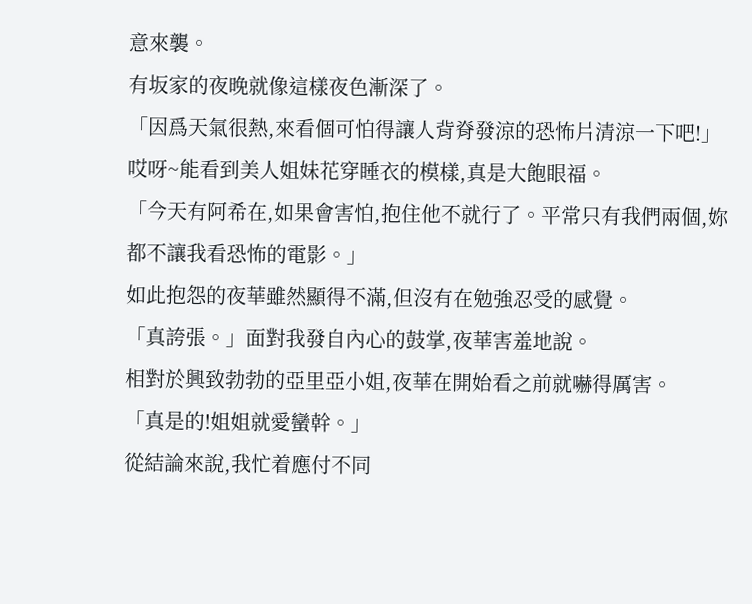意來襲。
有坂家的夜晚就像這樣夜色漸深了。
「因爲天氣很熱,來看個可怕得讓人背脊發涼的恐怖片清涼一下吧!」
哎呀~能看到美人姐妹花穿睡衣的模樣,真是大飽眼福。
「今天有阿希在,如果會害怕,抱住他不就行了。平常只有我們兩個,妳都不讓我看恐怖的電影。」
如此抱怨的夜華雖然顯得不滿,但沒有在勉強忍受的感覺。
「真誇張。」面對我發自內心的鼓掌,夜華害羞地說。
相對於興致勃勃的亞里亞小姐,夜華在開始看之前就嚇得厲害。
「真是的!姐姐就愛蠻幹。」
從結論來說,我忙着應付不同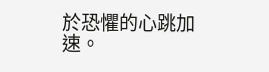於恐懼的心跳加速。